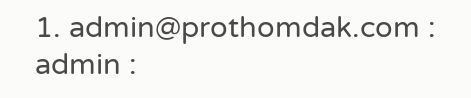1. admin@prothomdak.com : admin :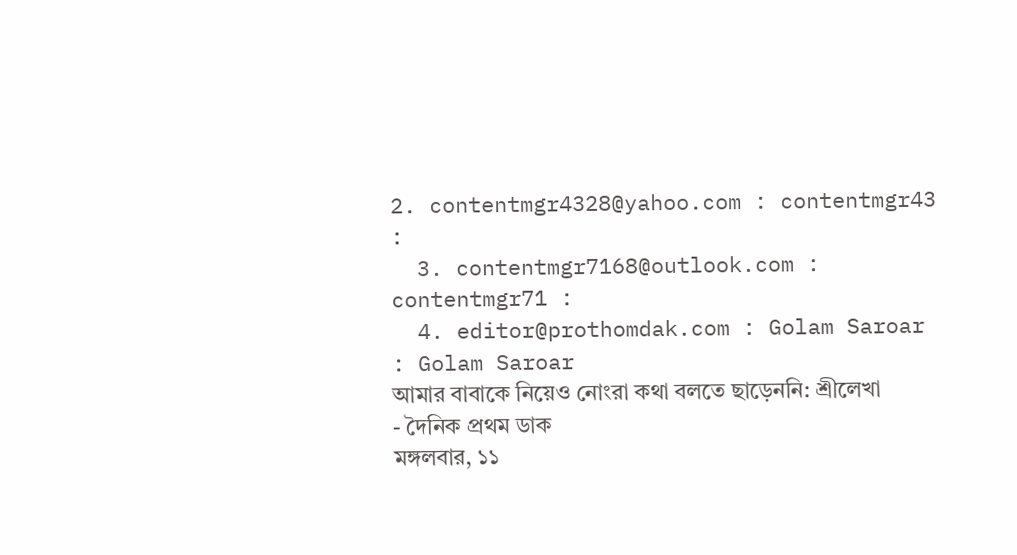2. contentmgr4328@yahoo.com : contentmgr43 :
  3. contentmgr7168@outlook.com : contentmgr71 :
  4. editor@prothomdak.com : Golam Saroar : Golam Saroar
আমার বাবাকে নিয়েও নোংরা কথা বলতে ছাড়েননি: শ্রীলেখা - দৈনিক প্রথম ডাক
মঙ্গলবার, ১১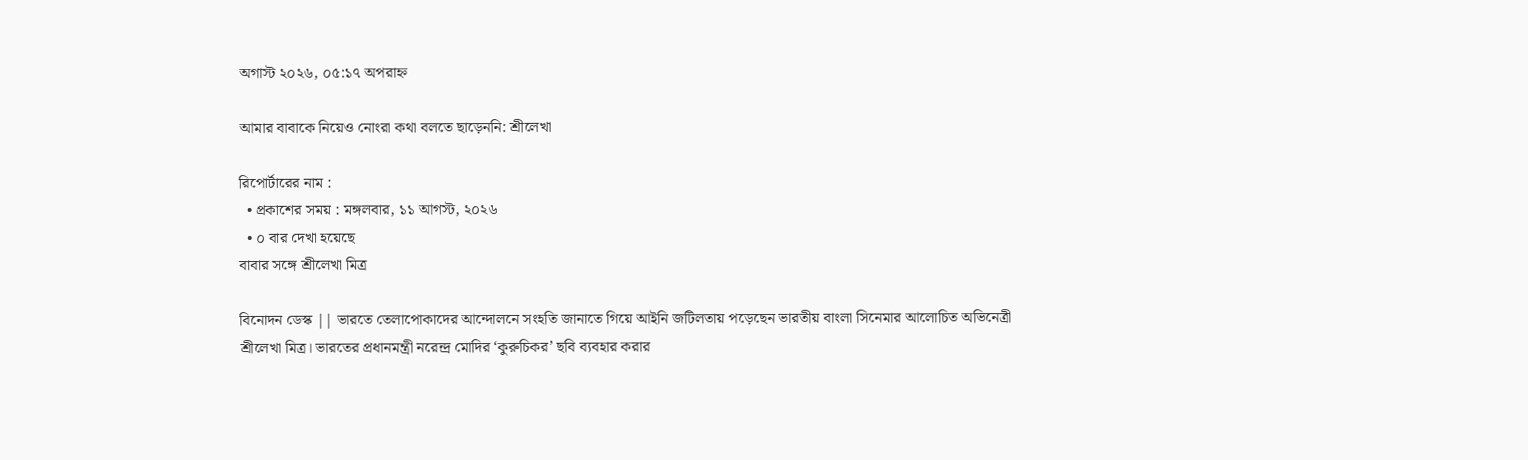অগাস্ট ২০২৬, ০৫:১৭ অপরাহ্ন

আমার বাবাকে নিয়েও নোংরা কথা বলতে ছাড়েননি: শ্রীলেখা

রিপোর্টারের নাম :
  • প্রকাশের সময় : মঙ্গলবার, ১১ আগস্ট, ২০২৬
  • ০ বার দেখা হয়েছে
বাবার সঙ্গে শ্রীলেখা মিত্র

বিনোদন ডেস্ক || ভারতে তেলাপোকাদের আন্দোলনে সংহতি জানাতে গিয়ে আইনি জটিলতায় পড়েছেন ভারতীয় বাংলা সিনেমার আলোচিত অভিনেত্রী শ্রীলেখা মিত্র। ভারতের প্রধানমন্ত্রী নরেন্দ্র মোদির ‘কুরুচিকর’ ছবি ব্যবহার করার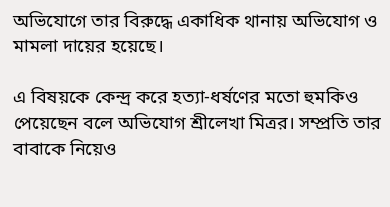অভিযোগে তার বিরুদ্ধে একাধিক থানায় অভিযোগ ও মামলা দায়ের হয়েছে।

এ বিষয়কে কেন্দ্র করে হত্যা-ধর্ষণের মতো হুমকিও পেয়েছেন বলে অভিযোগ শ্রীলেখা মিত্রর। সম্প্রতি তার বাবাকে নিয়েও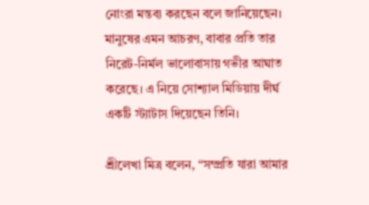নোংরা মন্তব্য করছেন বলে জানিয়েছেন। মানুষের এমন আচরণ, বাবার প্রতি তার নিরেট-নির্মল ভালোবাসায় গভীর আঘাত করেছে। এ নিয়ে সোশ্যাল মিডিয়ায় দীর্ঘ একটি স্ট্যাটাস দিয়েছেন তিনি।

শ্রীলেখা মিত্র বলেন, “সম্প্রতি যারা আমার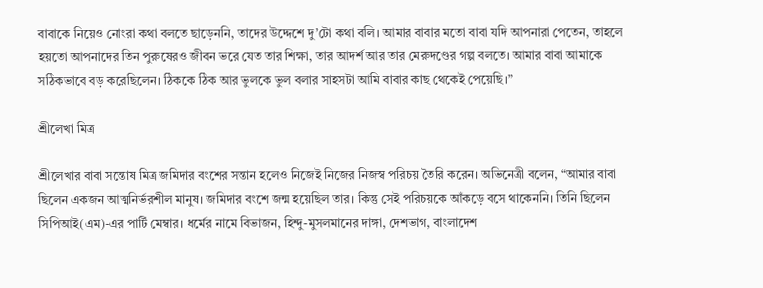বাবাকে নিয়েও নোংরা কথা বলতে ছাড়েননি, তাদের উদ্দেশে দু’টো কথা বলি। আমার বাবার মতো বাবা যদি আপনারা পেতেন, তাহলে হয়তো আপনাদের তিন পুরুষেরও জীবন ভরে যেত তার শিক্ষা, তার আদর্শ আর তার মেরুদণ্ডের গল্প বলতে। আমার বাবা আমাকে সঠিকভাবে বড় করেছিলেন। ঠিককে ঠিক আর ভুলকে ভুল বলার সাহসটা আমি বাবার কাছ থেকেই পেয়েছি।”

শ্রীলেখা মিত্র

শ্রীলেখার বাবা সন্তোষ মিত্র জমিদার বংশের সন্তান হলেও নিজেই নিজের নিজস্ব পরিচয় তৈরি করেন। অভিনেত্রী বলেন, “আমার বাবা ছিলেন একজন আত্মনির্ভরশীল মানুষ। জমিদার বংশে জন্ম হয়েছিল তার। কিন্তু সেই পরিচয়কে আঁকড়ে বসে থাকেননি। তিনি ছিলেন সিপিআই(এম)-এর পার্টি মেম্বার। ধর্মের নামে বিভাজন, হিন্দু-মুসলমানের দাঙ্গা, দেশভাগ, বাংলাদেশ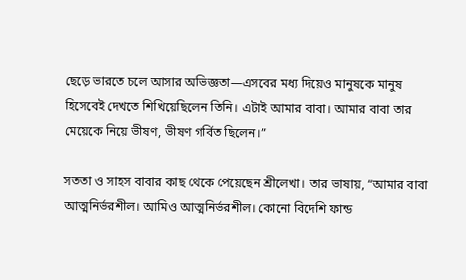ছেড়ে ভারতে চলে আসার অভিজ্ঞতা—এসবের মধ্য দিয়েও মানুষকে মানুষ হিসেবেই দেখতে শিখিয়েছিলেন তিনি। এটাই আমার বাবা। আমার বাবা তার মেয়েকে নিয়ে ভীষণ, ভীষণ গর্বিত ছিলেন।”

সততা ও সাহস বাবার কাছ থেকে পেয়েছেন শ্রীলেখা। তার ভাষায়, “আমার বাবা আত্মনির্ভরশীল। আমিও আত্মনির্ভরশীল। কোনো বিদেশি ফান্ড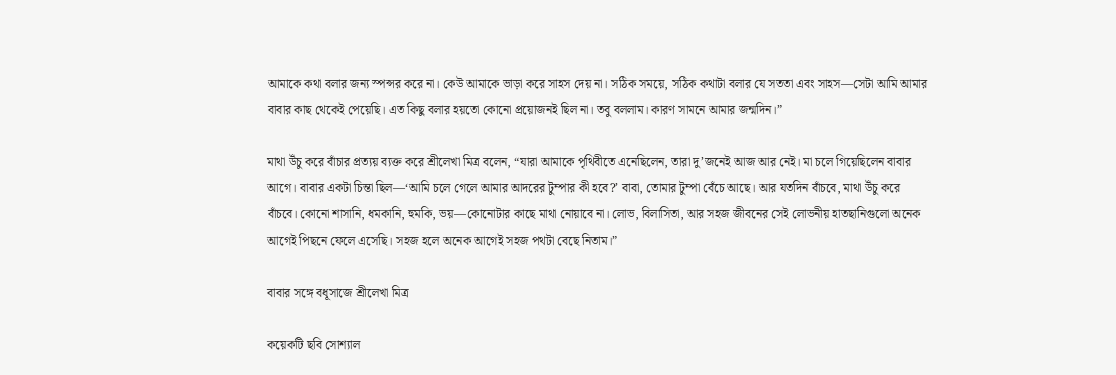আমাকে কথা বলার জন্য স্পন্সর করে না। কেউ আমাকে ভাড়া করে সাহস দেয় না। সঠিক সময়ে, সঠিক কথাটা বলার যে সততা এবং সাহস—সেটা আমি আমার বাবার কাছ থেকেই পেয়েছি। এত কিছু বলার হয়তো কোনো প্রয়োজনই ছিল না। তবু বললাম। কারণ সামনে আমার জন্মদিন।”

মাথা উঁচু করে বাঁচার প্রত্যয় ব্যক্ত করে শ্রীলেখা মিত্র বলেন, “যারা আমাকে পৃথিবীতে এনেছিলেন, তারা দু’জনেই আজ আর নেই। মা চলে গিয়েছিলেন বাবার আগে। বাবার একটা চিন্তা ছিল—‘আমি চলে গেলে আমার আদরের টুম্পার কী হবে?’ বাবা, তোমার টুম্পা বেঁচে আছে। আর যতদিন বাঁচবে, মাথা উঁচু করে বাঁচবে। কোনো শাসানি, ধমকানি, হুমকি, ভয়—কোনোটার কাছে মাথা নোয়াবে না। লোভ, বিলাসিতা, আর সহজ জীবনের সেই লোভনীয় হাতছানিগুলো অনেক আগেই পিছনে ফেলে এসেছি। সহজ হলে অনেক আগেই সহজ পথটা বেছে নিতাম।”

বাবার সঙ্গে বধূসাজে শ্রীলেখা মিত্র

কয়েকটি ছবি সোশ্যাল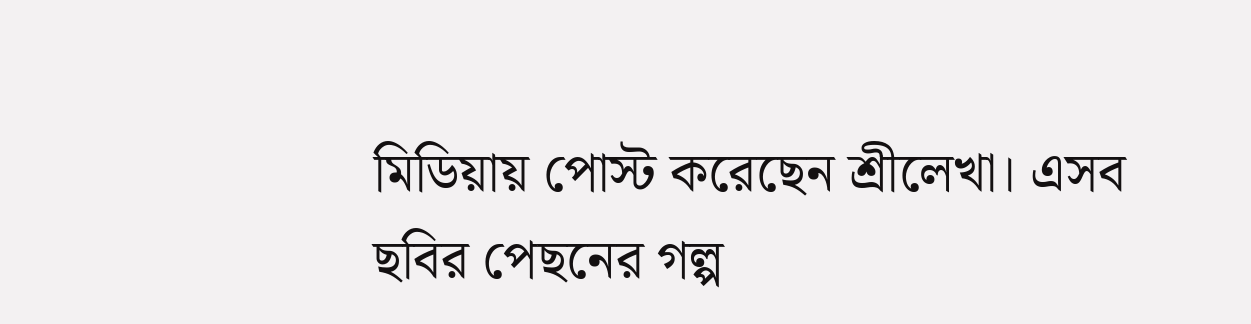মিডিয়ায় পোস্ট করেছেন শ্রীলেখা। এসব ছবির পেছনের গল্প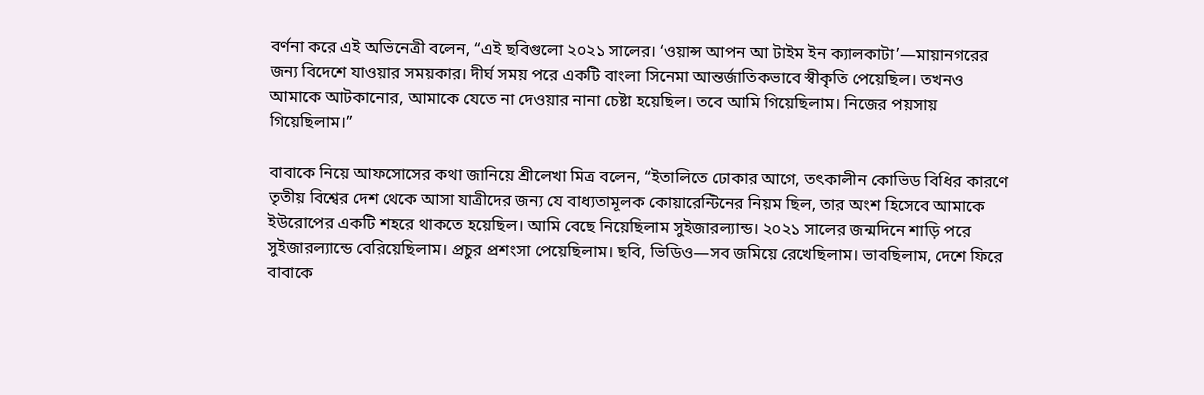বর্ণনা করে এই অভিনেত্রী বলেন, “এই ছবিগুলো ২০২১ সালের। ‘ওয়ান্স আপন আ টাইম ইন ক্যালকাটা’—মায়ানগরের জন্য বিদেশে যাওয়ার সময়কার। দীর্ঘ সময় পরে একটি বাংলা সিনেমা আন্তর্জাতিকভাবে স্বীকৃতি পেয়েছিল। তখনও আমাকে আটকানোর, আমাকে যেতে না দেওয়ার নানা চেষ্টা হয়েছিল। তবে আমি গিয়েছিলাম। নিজের পয়সায় গিয়েছিলাম।”

বাবাকে নিয়ে আফসোসের কথা জানিয়ে শ্রীলেখা মিত্র বলেন, “ইতালিতে ঢোকার আগে, তৎকালীন কোভিড বিধির কারণে তৃতীয় বিশ্বের দেশ থেকে আসা যাত্রীদের জন্য যে বাধ্যতামূলক কোয়ারেন্টিনের নিয়ম ছিল, তার অংশ হিসেবে আমাকে ইউরোপের একটি শহরে থাকতে হয়েছিল। আমি বেছে নিয়েছিলাম সুইজারল্যান্ড। ২০২১ সালের জন্মদিনে শাড়ি পরে সুইজারল্যান্ডে বেরিয়েছিলাম। প্রচুর প্রশংসা পেয়েছিলাম। ছবি, ভিডিও—সব জমিয়ে রেখেছিলাম। ভাবছিলাম, দেশে ফিরে বাবাকে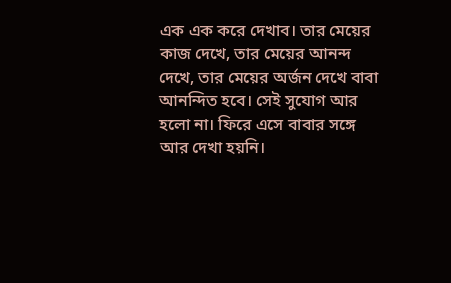এক এক করে দেখাব। তার মেয়ের কাজ দেখে, তার মেয়ের আনন্দ দেখে, তার মেয়ের অর্জন দেখে বাবা আনন্দিত হবে। সেই সুযোগ আর হলো না। ফিরে এসে বাবার সঙ্গে আর দেখা হয়নি।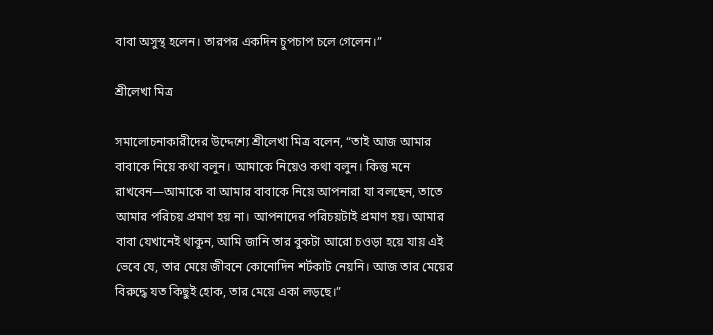বাবা অসুস্থ হলেন। তারপর একদিন চুপচাপ চলে গেলেন।”

শ্রীলেখা মিত্র

সমালোচনাকারীদের উদ্দেশ্যে শ্রীলেখা মিত্র বলেন, “তাই আজ আমার বাবাকে নিয়ে কথা বলুন। আমাকে নিয়েও কথা বলুন। কিন্তু মনে রাখবেন—আমাকে বা আমার বাবাকে নিয়ে আপনারা যা বলছেন, তাতে আমার পরিচয় প্রমাণ হয় না। আপনাদের পরিচয়টাই প্রমাণ হয়। আমার বাবা যেখানেই থাকুন, আমি জানি তার বুকটা আরো চওড়া হয়ে যায় এই ভেবে যে, তার মেয়ে জীবনে কোনোদিন শর্টকাট নেয়নি। আজ তার মেয়ের বিরুদ্ধে যত কিছুই হোক, তার মেয়ে একা লড়ছে।”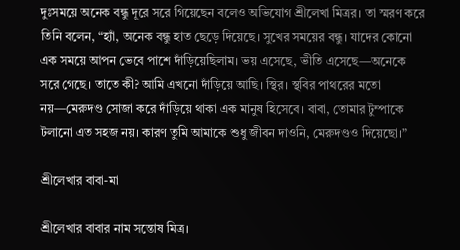দুঃসময়ে অনেক বন্ধু দূরে সরে গিয়েছেন বলেও অভিযোগ শ্রীলেখা মিত্রর। তা স্মরণ করে তিনি বলেন, “হ্যাঁ, অনেক বন্ধু হাত ছেড়ে দিয়েছে। সুখের সময়ের বন্ধু। যাদের কোনো এক সময়ে আপন ভেবে পাশে দাঁড়িয়েছিলাম। ভয় এসেছে, ভীতি এসেছে—অনেকে সরে গেছে। তাতে কী? আমি এখনো দাঁড়িয়ে আছি। স্থির। স্থবির পাথরের মতো নয়—মেরুদণ্ড সোজা করে দাঁড়িয়ে থাকা এক মানুষ হিসেবে। বাবা, তোমার টুম্পাকে টলানো এত সহজ নয়। কারণ তুমি আমাকে শুধু জীবন দাওনি, মেরুদণ্ডও দিয়েছো।”

শ্রীলেখার বাবা-মা

শ্রীলেখার বাবার নাম সন্তোষ মিত্র।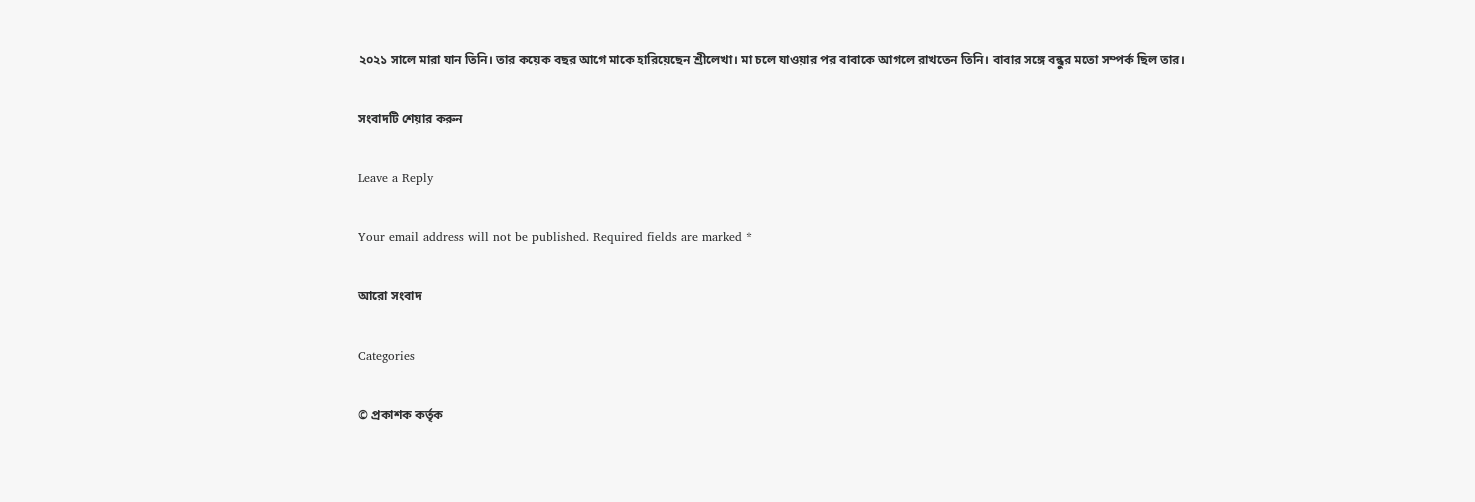২০২১ সালে মারা যান তিনি। তার কয়েক বছর আগে মাকে হারিয়েছেন শ্রীলেখা। মা চলে যাওয়ার পর বাবাকে আগলে রাখতেন তিনি। বাবার সঙ্গে বন্ধুর মতো সম্পর্ক ছিল তার।

সংবাদটি শেয়ার করুন

Leave a Reply

Your email address will not be published. Required fields are marked *

আরো সংবাদ

Categories

© প্রকাশক কর্তৃক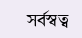সর্বস্বত্ব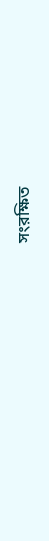সংরক্ষিত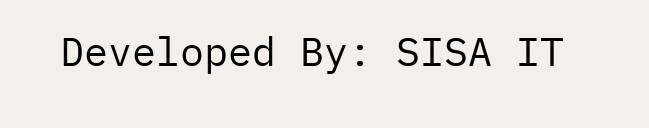Developed By: SISA IT